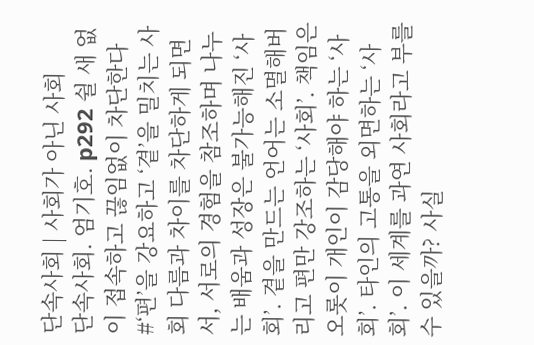단속사회 | 사회가 아닌 사회
단속사회. 엄기호. p292 쉴 새 없이 접속하고 끊임없이 차단한다 #‘편’을 강요하고 ‘곁’을 밀치는 사회 다름과 차이를 차단하게 되면서, 서로의 경험을 참조하며 나누는 배움과 성장은 불가능해진 ‘사회’. 곁을 만드는 언어는 소멸해버리고 편만 강조하는 ‘사회’. 책임은 오롯이 개인이 감당해야 하는 ‘사회’. 타인의 고통을 외면하는 ‘사회’. 이 세계를 과연 사회라고 부를 수 있을까? 사실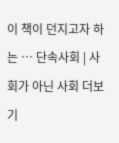이 책이 던지고자 하는 … 단속사회 | 사회가 아닌 사회 더보기